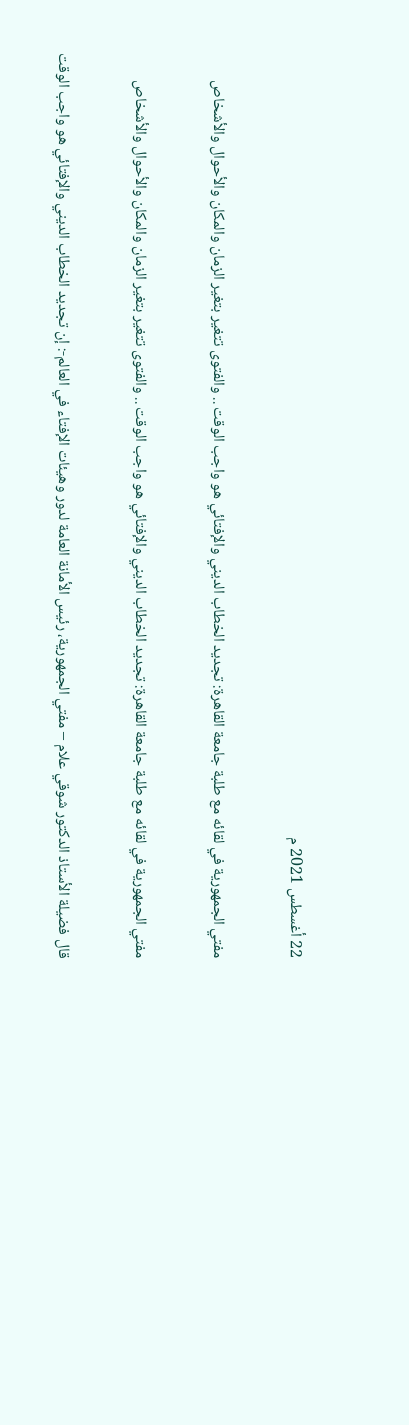22 أغسطس 2021 م

مفتي الجمهورية في لقائه مع طلبة جامعة القاهرة: تجديد الخطاب الديني والإفتائي هو واجب الوقت .. والفتوى تتغير بتغير الزمان والمكان والأحوال والأشخاص

مفتي الجمهورية في لقائه مع طلبة جامعة القاهرة: تجديد الخطاب الديني والإفتائي هو واجب الوقت .. والفتوى تتغير بتغير الزمان والمكان والأحوال والأشخاص

قال فضيلة الأستاذ الدكتور شوقي علام – مفتي الجمهورية، رئيس الأمانة العامة لدور وهيئات الإفتاء في العالم-: إن تجديد الخطاب الديني والإفتائي هو واجب الوقت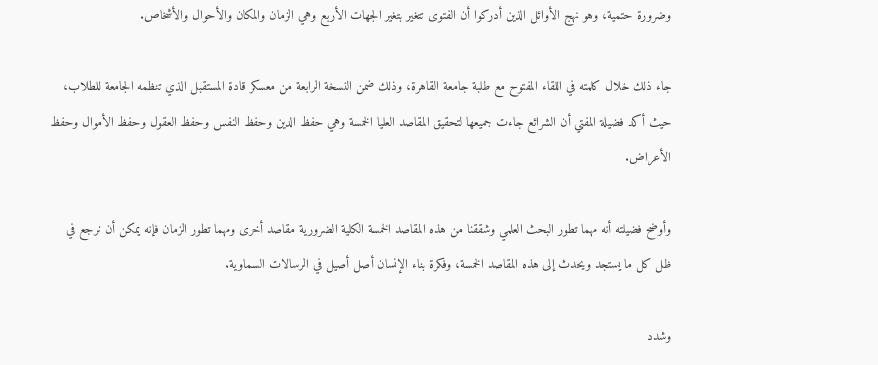وضرورة حتمية، وهو نهج الأوائل الذين أدركوا أن الفتوى تتغير بتغير الجهات الأربع وهي الزمان والمكان والأحوال والأشخاص.

جاء ذلك خلال كلمته في اللقاء المفتوح مع طلبة جامعة القاهرة، وذلك ضمن النسخة الرابعة من معسكر قادة المستقبل الذي تنظمه الجامعة للطلاب، حيث أكد فضيلة المفتي أن الشرائع جاءت جميعها لتحقيق المقاصد العليا الخمسة وهي حفظ الدين وحفظ النفس وحفظ العقول وحفظ الأموال وحفظ الأعراض.

وأوضح فضيلته أنه مهما تطور البحث العلمي وشققنا من هذه المقاصد الخمسة الكلية الضرورية مقاصد أخرى ومهما تطور الزمان فإنه يمكن أن نرجع في ظل كل ما يستجد ويحدث إلى هذه المقاصد الخمسة، وفكرة بناء الإنسان أصل أصيل في الرسالات السماوية.

وشدد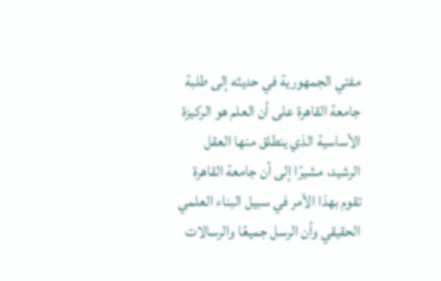مفتي الجمهورية في حديثه إلى طلبة جامعة القاهرة على أن العلم هو الركيزة الأساسية الذي ينطلق منها العقل الرشيد، مشيرًا إلى أن جامعة القاهرة تقوم بهذا الأمر في سبيل البناء العلمي الحقيقي وأن الرسل جميعًا والرسالات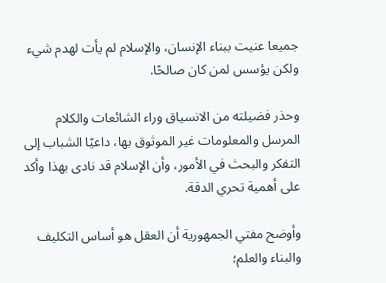جميعا عنيت ببناء الإنسان، والإسلام لم يأت لهدم شيء ولكن يؤسس لمن كان صالحًا.

وحذر فضيلته من الانسياق وراء الشائعات والكلام المرسل والمعلومات غير الموثوق بها، داعيًا الشباب إلى التفكر والبحث في الأمور، وأن الإسلام قد نادى بهذا وأكد على أهمية تحري الدقة.

وأوضح مفتي الجمهورية أن العقل هو أساس التكليف والبناء والعلم؛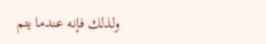ولذلك فإنه عندما يتم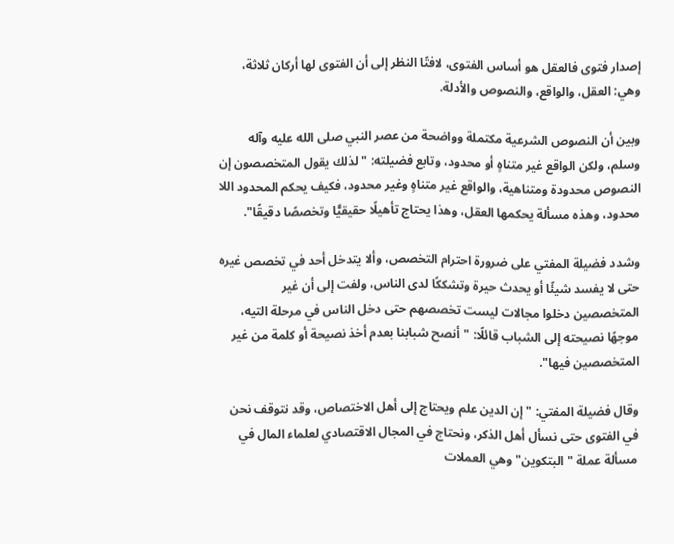إصدار فتوى فالعقل هو أساس الفتوى، لافتًا النظر إلى أن الفتوى لها أركان ثلاثة، وهي: العقل، والواقع، والنصوص والأدلة.

وبين أن النصوص الشرعية مكتملة وواضحة من عصر النبي صلى الله عليه وآله وسلم، ولكن الواقع غير متناهٍ أو محدود، وتابع فضيلته: "لذلك يقول المتخصصون إن النصوص محدودة ومتناهية، والواقع غير متناهٍ وغير محدود، فكيف يحكم المحدود اللا محدود، وهذه مسألة يحكمها العقل، وهذا يحتاج تأهيلًا حقيقيًّا وتخصصًا دقيقًا".

وشدد فضيلة المفتي على ضرورة احترام التخصص، وألا يتدخل أحد في تخصص غيره حتى لا يفسد شيئًا أو يحدث حيرة وتشككًا لدى الناس، ولفت إلى أن غير المتخصصين دخلوا مجالات ليست تخصصهم حتى دخل الناس في مرحلة التيه، موجهًا نصيحته إلى الشباب قائلًا: "أنصح شبابنا بعدم أخذ نصيحة أو كلمة من غير المتخصصين فيها".

وقال فضيلة المفتي: "إن الدين علم ويحتاج إلى أهل الاختصاص، وقد نتوقف نحن في الفتوى حتى نسأل أهل الذكر، ونحتاج في المجال الاقتصادي لعلماء المال في مسألة عملة "البتكوين" وهي العملات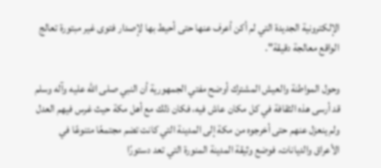الإلكترونية الجديدة التي لم أكن أعرف عنها حتى أحيط بها لإصدار فتوى غير مبتورة تعالج الواقع معالجة دقيقة".

وحول المواطنة والعيش المشترك أوضح مفتي الجمهورية أن النبي صلى الله عليه وآله وسلم قد أرسى هذه الثقافة في كل مكان عاش فيه، فكان ذلك مع أهل مكة حيث غرس فيهم العدل ولم ينعزل عنهم حتى أخرجوه من مكة إلى المدينة التي كانت تضم مجتمعًا متنوعًا في الأعراق والديانات، فوضع وثيقة المدينة المنورة التي تعد دستورًا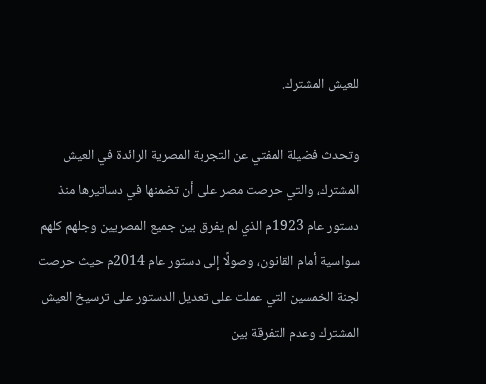للعيش المشترك.

وتحدث فضيلة المفتي عن التجربة المصرية الرائدة في العيش المشترك، والتي حرصت مصر على أن تضمنها في دساتيرها منذ دستور عام 1923م الذي لم يفرق بين جميع المصريين وجلهم كلهم سواسية أمام القانون، وصولًا إلى دستور عام 2014م حيث حرصت لجنة الخمسين التي عملت على تعديل الدستور على ترسيخ العيش المشترك وعدم التفرقة بين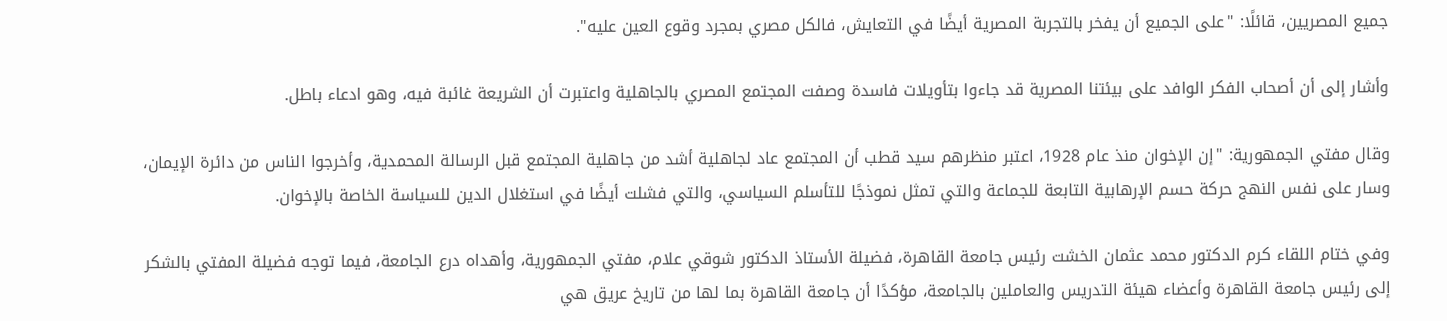جميع المصريين، قائلًا: "على الجميع أن يفخر بالتجربة المصرية أيضًا في التعايش، فالكل مصري بمجرد وقوع العين عليه".

وأشار إلى أن أصحاب الفكر الوافد على بيئتنا المصرية قد جاءوا بتأويلات فاسدة وصفت المجتمع المصري بالجاهلية واعتبرت أن الشريعة غائبة فيه، وهو ادعاء باطل.

وقال مفتي الجمهورية: "إن الإخوان منذ عام 1928، اعتبر منظرهم سيد قطب أن المجتمع عاد لجاهلية أشد من جاهلية المجتمع قبل الرسالة المحمدية، وأخرجوا الناس من دائرة الإيمان، وسار على نفس النهج حركة حسم الإرهابية التابعة للجماعة والتي تمثل نموذجًا للتأسلم السياسي، والتي فشلت أيضًا في استغلال الدين للسياسة الخاصة بالإخوان.

وفي ختام اللقاء كرم الدكتور محمد عثمان الخشت رئيس جامعة القاهرة، فضيلة الأستاذ الدكتور شوقي علام، مفتي الجمهورية، وأهداه درع الجامعة، فيما توجه فضيلة المفتي بالشكر إلى رئيس جامعة القاهرة وأعضاء هيئة التدريس والعاملين بالجامعة، مؤكدًا أن جامعة القاهرة بما لها من تاريخ عريق هي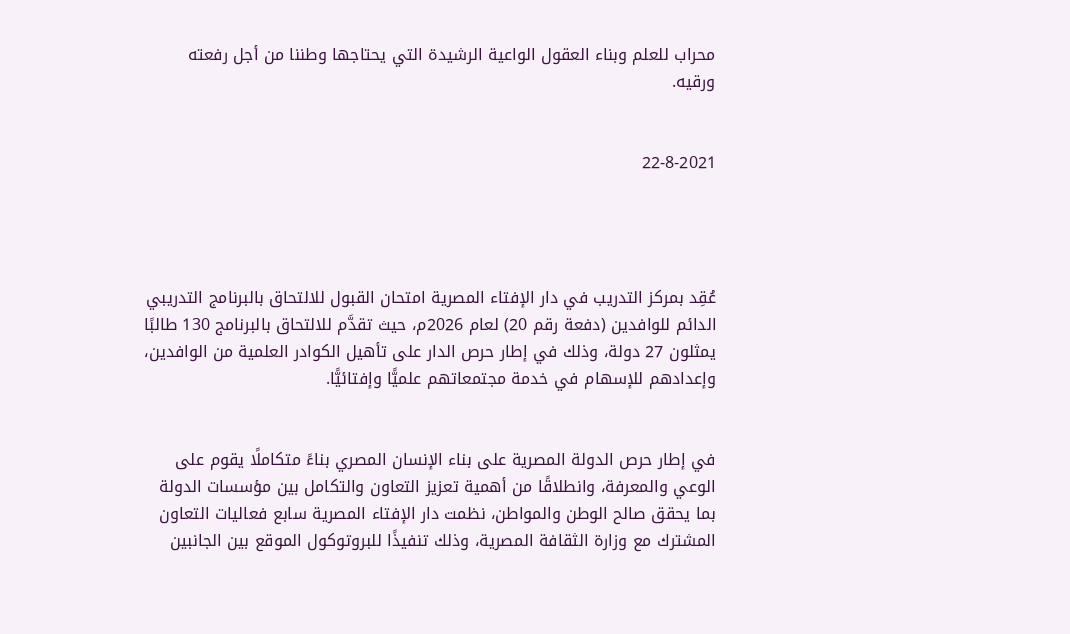محراب للعلم وبناء العقول الواعية الرشيدة التي يحتاجها وطننا من أجل رفعته ورقيه.


22-8-2021




عُقِد بمركز التدريب في دار الإفتاء المصرية امتحان القبول للالتحاق بالبرنامج التدريبي الدائم للوافدين (دفعة رقم 20) لعام 2026م، حيث تقدَّم للالتحاق بالبرنامج 130 طالبًا يمثلون 27 دولة، وذلك في إطار حرص الدار على تأهيل الكوادر العلمية من الوافدين، وإعدادهم للإسهام في خدمة مجتمعاتهم علميًّا وإفتائيًّا.


في إطار حرص الدولة المصرية على بناء الإنسان المصري بناءً متكاملًا يقوم على الوعي والمعرفة، وانطلاقًا من أهمية تعزيز التعاون والتكامل بين مؤسسات الدولة بما يحقق صالح الوطن والمواطن، نظمت دار الإفتاء المصرية سابع فعاليات التعاون المشترك مع وزارة الثقافة المصرية، وذلك تنفيذًا للبروتوكول الموقع بين الجانبين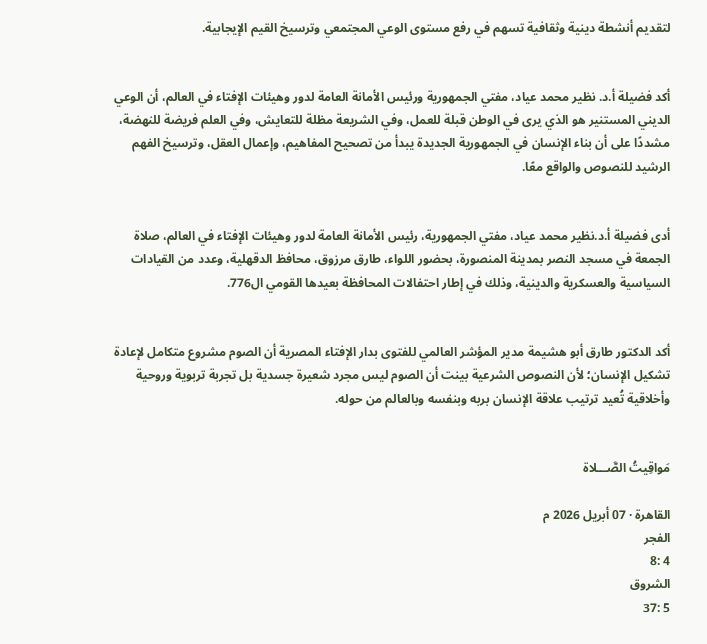لتقديم أنشطة دينية وثقافية تسهم في رفع مستوى الوعي المجتمعي وترسيخ القيم الإيجابية.


أكد فضيلة أ.د. نظير محمد عياد، مفتي الجمهورية ورئيس الأمانة العامة لدور وهيئات الإفتاء في العالم، أن الوعي الديني المستنير هو الذي يرى في الوطن قبلة للعمل، وفي الشريعة مظلة للتعايش، وفي العلم فريضة للنهضة، مشددًا على أن بناء الإنسان في الجمهورية الجديدة يبدأ من تصحيح المفاهيم، وإعمال العقل، وترسيخ الفهم الرشيد للنصوص والواقع معًا.


أدى فضيلة أ.د.نظير محمد عياد، مفتي الجمهورية، رئيس الأمانة العامة لدور وهيئات الإفتاء في العالم، صلاة الجمعة في مسجد النصر بمدينة المنصورة، بحضور اللواء، طارق مرزوق، محافظ الدقهلية، وعدد من القيادات السياسية والعسكرية والدينية، وذلك في إطار احتفالات المحافظة بعيدها القومي ال776.


أكد الدكتور طارق أبو هشيمة مدير المؤشر العالمي للفتوى بدار الإفتاء المصرية أن الصوم مشروع متكامل لإعادة تشكيل الإنسان؛ لأن النصوص الشرعية بينت أن الصوم ليس مجرد شعيرة جسدية بل تجربة تربوية وروحية وأخلاقية تُعيد ترتيب علاقة الإنسان بربه وبنفسه وبالعالم من حوله.


مَواقِيتُ الصَّـــلاة

القاهرة · 07 أبريل 2026 م
الفجر
4 :8
الشروق
5 :37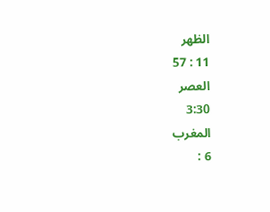الظهر
11 : 57
العصر
3:30
المغرب
6 :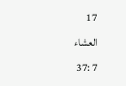17
العشاء
7 :37